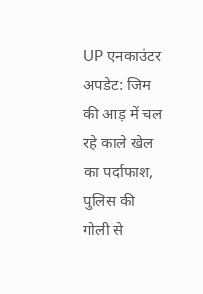UP एनकाउंटर अपडेट: जिम की आड़ में चल रहे काले खेल का पर्दाफाश, पुलिस की गोली से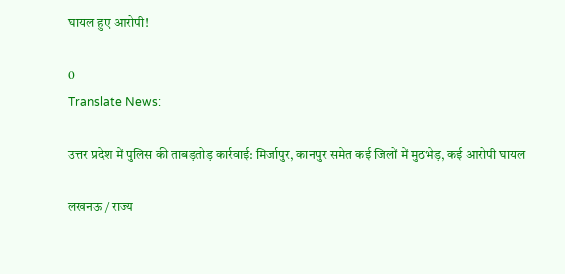घायल हुए आरोपी!

0
Translate News:

उत्तर प्रदेश में पुलिस की ताबड़तोड़ कार्रवाई: मिर्जापुर, कानपुर समेत कई जिलों में मुठभेड़, कई आरोपी घायल

लखनऊ / राज्य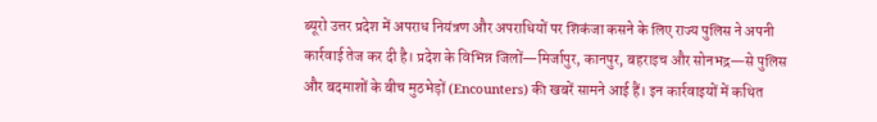ब्यूरो उत्तर प्रदेश में अपराध नियंत्रण और अपराधियों पर शिकंजा कसने के लिए राज्य पुलिस ने अपनी कार्रवाई तेज कर दी है। प्रदेश के विभिन्न जिलों—मिर्जापुर, कानपुर, बहराइच और सोनभद्र—से पुलिस और बदमाशों के बीच मुठभेड़ों (Encounters) की खबरें सामने आई हैं। इन कार्रवाइयों में कथित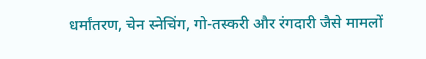धर्मांतरण, चेन स्नेचिंग, गो-तस्करी और रंगदारी जैसे मामलों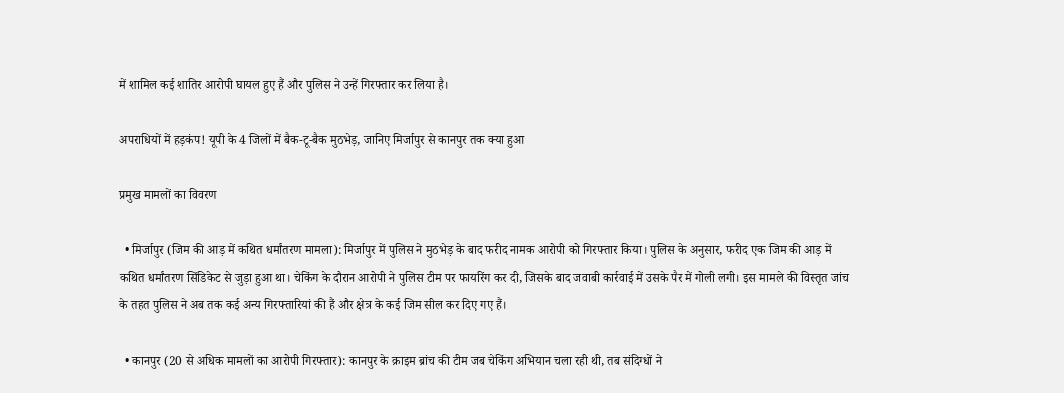में शामिल कई शातिर आरोपी घायल हुए हैं और पुलिस ने उन्हें गिरफ्तार कर लिया है।

अपराधियों में हड़कंप! यूपी के 4 जिलों में बैक-टू-बैक मुठभेड़, जानिए मिर्जापुर से कानपुर तक क्या हुआ

प्रमुख मामलों का विवरण

  • मिर्जापुर (जिम की आड़ में कथित धर्मांतरण मामला): मिर्जापुर में पुलिस ने मुठभेड़ के बाद फरीद नामक आरोपी को गिरफ्तार किया। पुलिस के अनुसार, फरीद एक जिम की आड़ में कथित धर्मांतरण सिंडिकेट से जुड़ा हुआ था। चेकिंग के दौरान आरोपी ने पुलिस टीम पर फायरिंग कर दी, जिसके बाद जवाबी कार्रवाई में उसके पैर में गोली लगी। इस मामले की विस्तृत जांच के तहत पुलिस ने अब तक कई अन्य गिरफ्तारियां की हैं और क्षेत्र के कई जिम सील कर दिए गए हैं।

  • कानपुर (20 से अधिक मामलों का आरोपी गिरफ्तार): कानपुर के क्राइम ब्रांच की टीम जब चेकिंग अभियान चला रही थी, तब संदिग्धों ने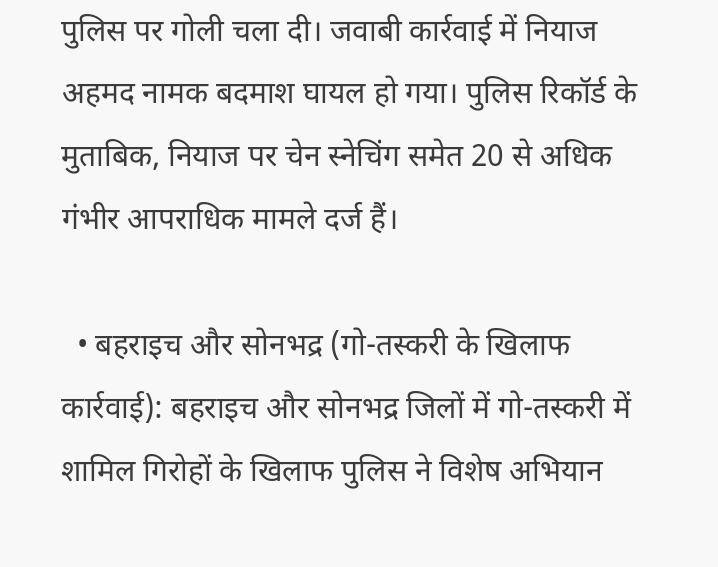पुलिस पर गोली चला दी। जवाबी कार्रवाई में नियाज अहमद नामक बदमाश घायल हो गया। पुलिस रिकॉर्ड के मुताबिक, नियाज पर चेन स्नेचिंग समेत 20 से अधिक गंभीर आपराधिक मामले दर्ज हैं।

  • बहराइच और सोनभद्र (गो-तस्करी के खिलाफ कार्रवाई): बहराइच और सोनभद्र जिलों में गो-तस्करी में शामिल गिरोहों के खिलाफ पुलिस ने विशेष अभियान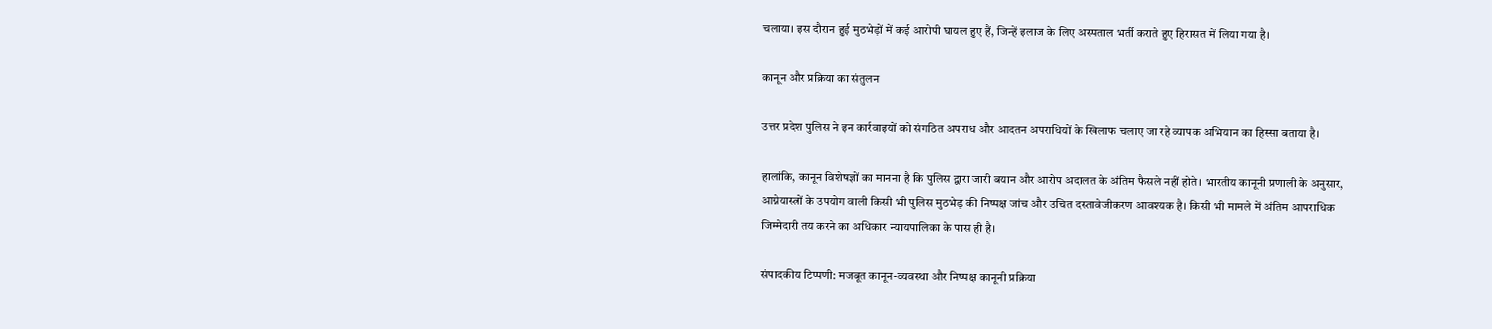चलाया। इस दौरान हुई मुठभेड़ों में कई आरोपी घायल हुए हैं, जिन्हें इलाज के लिए अस्पताल भर्ती कराते हुए हिरासत में लिया गया है।

कानून और प्रक्रिया का संतुलन

उत्तर प्रदेश पुलिस ने इन कार्रवाइयों को संगठित अपराध और आदतन अपराधियों के खिलाफ चलाए जा रहे व्यापक अभियान का हिस्सा बताया है।

हालांकि, कानून विशेषज्ञों का मानना है कि पुलिस द्वारा जारी बयान और आरोप अदालत के अंतिम फैसले नहीं होते। भारतीय कानूनी प्रणाली के अनुसार, आग्नेयास्त्रों के उपयोग वाली किसी भी पुलिस मुठभेड़ की निष्पक्ष जांच और उचित दस्तावेजीकरण आवश्यक है। किसी भी मामले में अंतिम आपराधिक जिम्मेदारी तय करने का अधिकार न्यायपालिका के पास ही है।

संपादकीय टिप्पणी: मजबूत कानून-व्यवस्था और निष्पक्ष कानूनी प्रक्रिया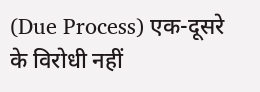(Due Process) एक-दूसरे के विरोधी नहीं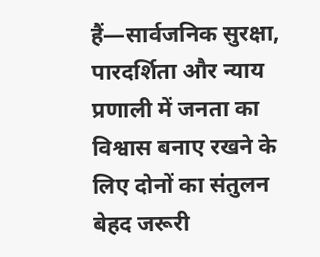हैं—सार्वजनिक सुरक्षा, पारदर्शिता और न्याय प्रणाली में जनता का विश्वास बनाए रखने के लिए दोनों का संतुलन बेहद जरूरी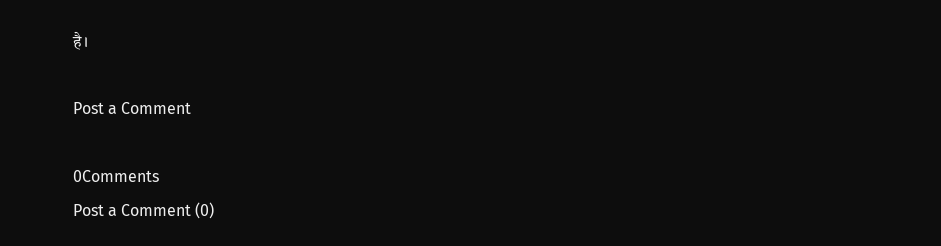है।

Post a Comment

0Comments
Post a Comment (0)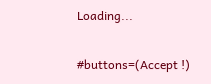Loading...

#buttons=(Accept !)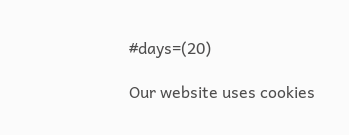#days=(20)

Our website uses cookies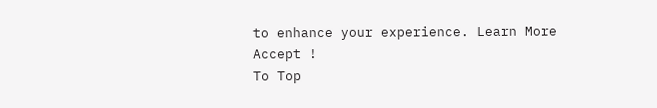to enhance your experience. Learn More
Accept !
To Top